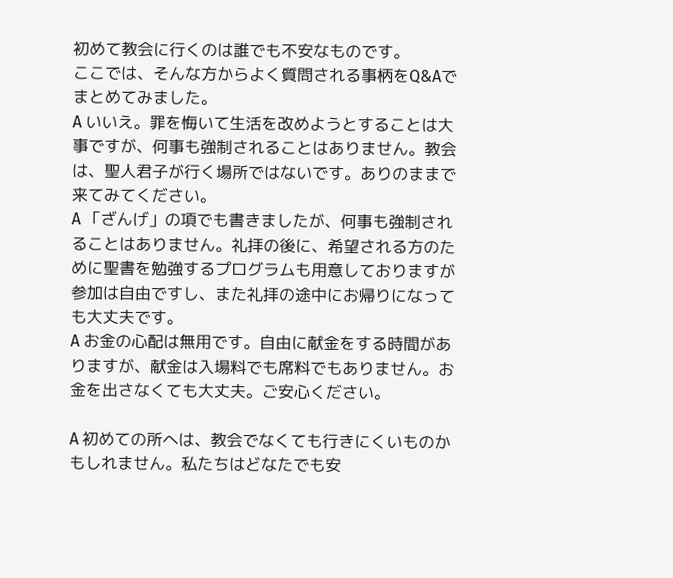初めて教会に行くのは誰でも不安なものです。
ここでは、そんな方からよく質問される事柄をQ&Aでまとめてみました。
A いいえ。罪を悔いて生活を改めようとすることは大事ですが、何事も強制されることはありません。教会は、聖人君子が行く場所ではないです。ありのままで来てみてください。
A 「ざんげ」の項でも書きましたが、何事も強制されることはありません。礼拝の後に、希望される方のために聖書を勉強するプログラムも用意しておりますが参加は自由ですし、また礼拝の途中にお帰りになっても大丈夫です。
A お金の心配は無用です。自由に献金をする時間がありますが、献金は入場料でも席料でもありません。お金を出さなくても大丈夫。ご安心ください。

A 初めての所へは、教会でなくても行きにくいものかもしれません。私たちはどなたでも安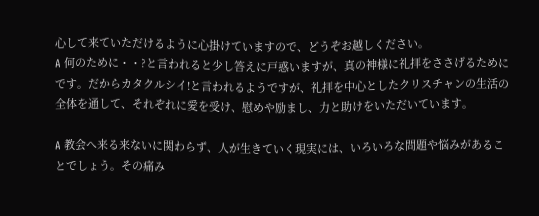心して来ていただけるように心掛けていますので、どうぞお越しください。
A 何のために・・?と言われると少し答えに戸惑いますが、真の神様に礼拝をささげるためにです。だからカタクルシイ!と言われるようですが、礼拝を中心としたクリスチャンの生活の全体を通して、それぞれに愛を受け、慰めや励まし、力と助けをいただいています。

A 教会へ来る来ないに関わらず、人が生きていく現実には、いろいろな問題や悩みがあることでしょう。その痛み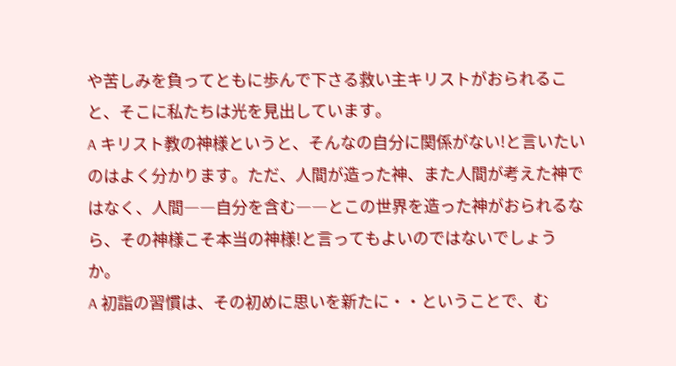や苦しみを負ってともに歩んで下さる救い主キリストがおられること、そこに私たちは光を見出しています。
A キリスト教の神様というと、そんなの自分に関係がない!と言いたいのはよく分かります。ただ、人間が造った神、また人間が考えた神ではなく、人間――自分を含む――とこの世界を造った神がおられるなら、その神様こそ本当の神様!と言ってもよいのではないでしょうか。
A 初詣の習慣は、その初めに思いを新たに・・ということで、む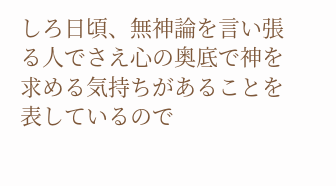しろ日頃、無神論を言い張る人でさえ心の奥底で神を求める気持ちがあることを表しているので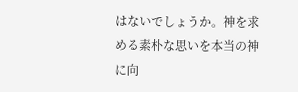はないでしょうか。神を求める素朴な思いを本当の神に向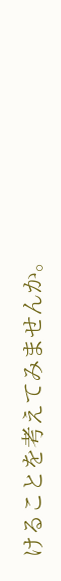けることを考えてみませんか。